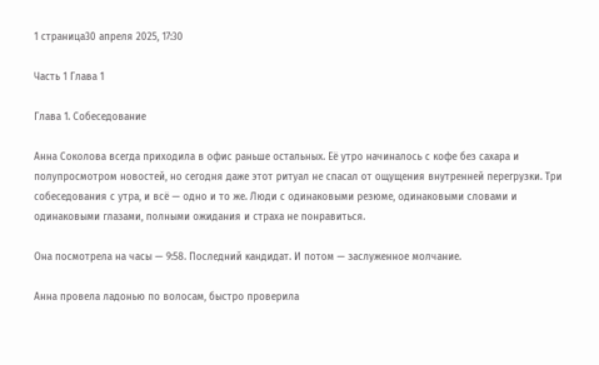1 страница30 апреля 2025, 17:30

Часть 1 Глава 1

Глава 1. Собеседование

Анна Соколова всегда приходила в офис раньше остальных. Её утро начиналось с кофе без сахара и полупросмотром новостей, но сегодня даже этот ритуал не спасал от ощущения внутренней перегрузки. Три собеседования с утра, и всё — одно и то же. Люди с одинаковыми резюме, одинаковыми словами и одинаковыми глазами, полными ожидания и страха не понравиться.

Она посмотрела на часы — 9:58. Последний кандидат. И потом — заслуженное молчание.

Анна провела ладонью по волосам, быстро проверила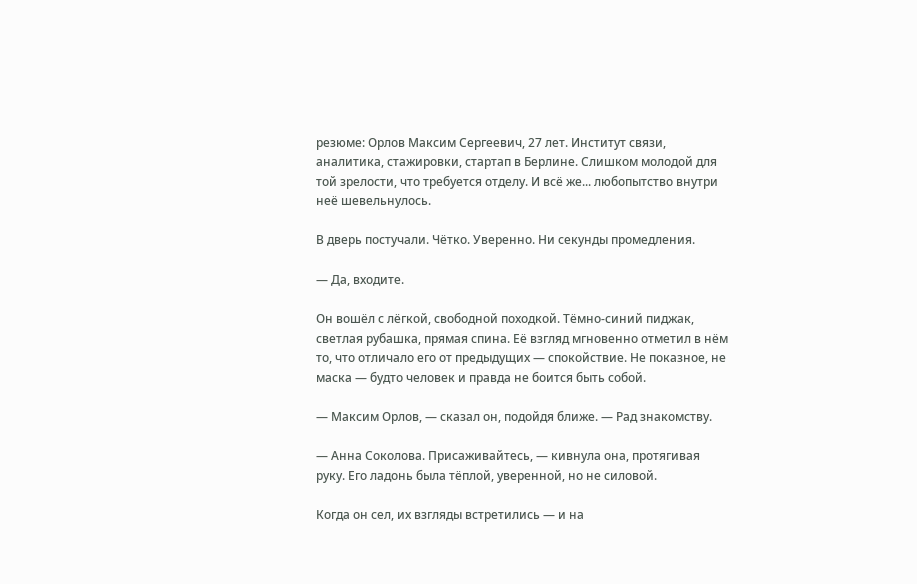резюме: Орлов Максим Сергеевич, 27 лет. Институт связи, аналитика, стажировки, стартап в Берлине. Слишком молодой для той зрелости, что требуется отделу. И всё же... любопытство внутри неё шевельнулось.

В дверь постучали. Чётко. Уверенно. Ни секунды промедления.

— Да, входите.

Он вошёл с лёгкой, свободной походкой. Тёмно-синий пиджак, светлая рубашка, прямая спина. Её взгляд мгновенно отметил в нём то, что отличало его от предыдущих — спокойствие. Не показное, не маска — будто человек и правда не боится быть собой.

— Максим Орлов, — сказал он, подойдя ближе. — Рад знакомству.

— Анна Соколова. Присаживайтесь, — кивнула она, протягивая руку. Его ладонь была тёплой, уверенной, но не силовой.

Когда он сел, их взгляды встретились — и на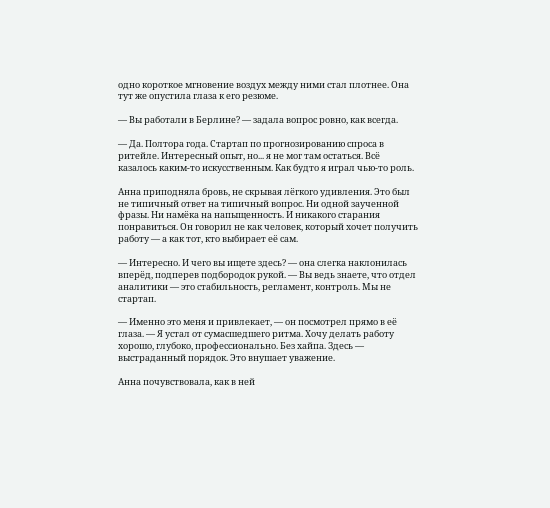одно короткое мгновение воздух между ними стал плотнее. Она тут же опустила глаза к его резюме.

— Вы работали в Берлине? — задала вопрос ровно, как всегда.

— Да. Полтора года. Стартап по прогнозированию спроса в ритейле. Интересный опыт, но... я не мог там остаться. Всё казалось каким-то искусственным. Как будто я играл чью-то роль.

Анна приподняла бровь, не скрывая лёгкого удивления. Это был не типичный ответ на типичный вопрос. Ни одной заученной фразы. Ни намёка на напыщенность. И никакого старания понравиться. Он говорил не как человек, который хочет получить работу — а как тот, кто выбирает её сам.

— Интересно. И чего вы ищете здесь? — она слегка наклонилась вперёд, подперев подбородок рукой. — Вы ведь знаете, что отдел аналитики — это стабильность, регламент, контроль. Мы не стартап.

— Именно это меня и привлекает, — он посмотрел прямо в её глаза. — Я устал от сумасшедшего ритма. Хочу делать работу хорошо, глубоко, профессионально. Без хайпа. Здесь — выстраданный порядок. Это внушает уважение.

Анна почувствовала, как в ней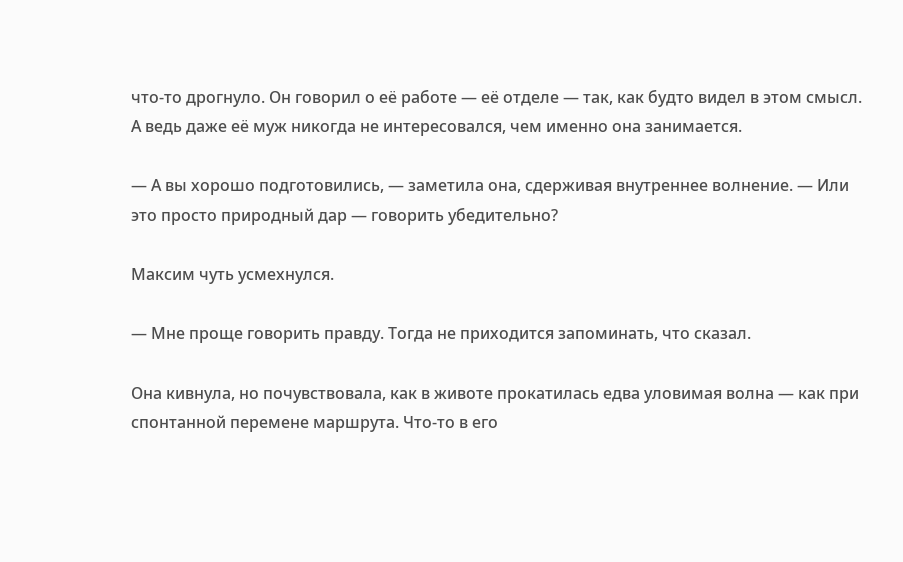что-то дрогнуло. Он говорил о её работе — её отделе — так, как будто видел в этом смысл. А ведь даже её муж никогда не интересовался, чем именно она занимается.

— А вы хорошо подготовились, — заметила она, сдерживая внутреннее волнение. — Или это просто природный дар — говорить убедительно?

Максим чуть усмехнулся.

— Мне проще говорить правду. Тогда не приходится запоминать, что сказал.

Она кивнула, но почувствовала, как в животе прокатилась едва уловимая волна — как при спонтанной перемене маршрута. Что-то в его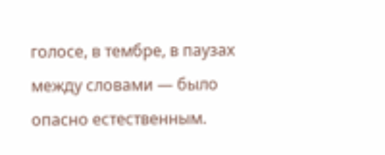голосе, в тембре, в паузах между словами — было опасно естественным.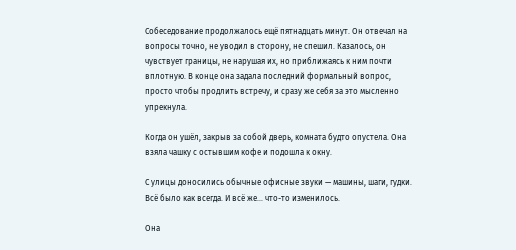Собеседование продолжалось ещё пятнадцать минут. Он отвечал на вопросы точно, не уводил в сторону, не спешил. Казалось, он чувствует границы, не нарушая их, но приближаясь к ним почти вплотную. В конце она задала последний формальный вопрос, просто чтобы продлить встречу, и сразу же себя за это мысленно упрекнула.

Когда он ушёл, закрыв за собой дверь, комната будто опустела. Она взяла чашку с остывшим кофе и подошла к окну.

С улицы доносились обычные офисные звуки — машины, шаги, гудки. Всё было как всегда. И всё же... что-то изменилось.

Она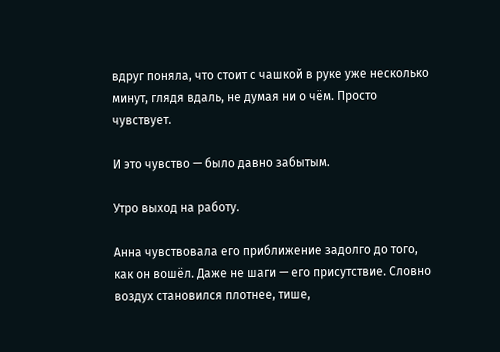вдруг поняла, что стоит с чашкой в руке уже несколько минут, глядя вдаль, не думая ни о чём. Просто чувствует.

И это чувство — было давно забытым.

Утро выход на работу.

Анна чувствовала его приближение задолго до того, как он вошёл. Даже не шаги — его присутствие. Словно воздух становился плотнее, тише,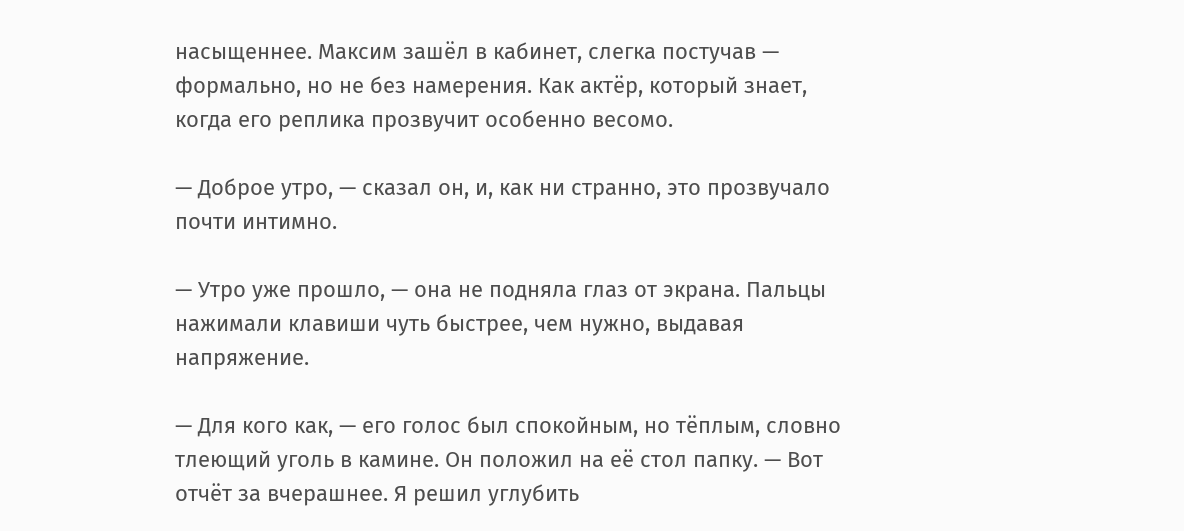насыщеннее. Максим зашёл в кабинет, слегка постучав — формально, но не без намерения. Как актёр, который знает, когда его реплика прозвучит особенно весомо.

— Доброе утро, — сказал он, и, как ни странно, это прозвучало почти интимно.

— Утро уже прошло, — она не подняла глаз от экрана. Пальцы нажимали клавиши чуть быстрее, чем нужно, выдавая напряжение.

— Для кого как, — его голос был спокойным, но тёплым, словно тлеющий уголь в камине. Он положил на её стол папку. — Вот отчёт за вчерашнее. Я решил углубить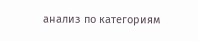анализ по категориям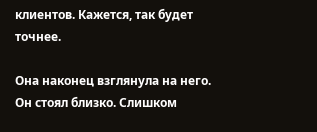клиентов. Кажется, так будет точнее.

Она наконец взглянула на него. Он стоял близко. Слишком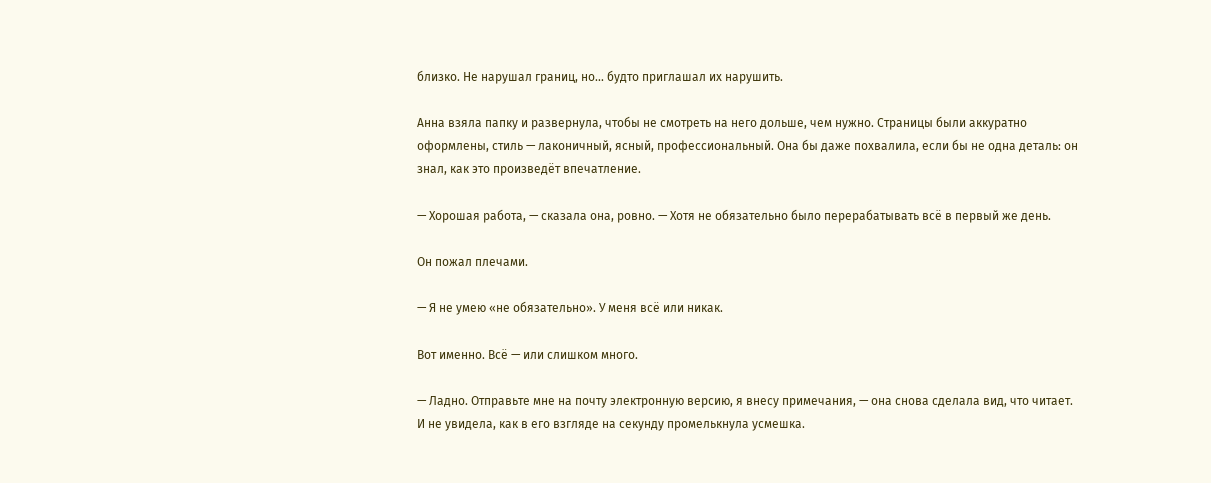близко. Не нарушал границ, но... будто приглашал их нарушить.

Анна взяла папку и развернула, чтобы не смотреть на него дольше, чем нужно. Страницы были аккуратно оформлены, стиль — лаконичный, ясный, профессиональный. Она бы даже похвалила, если бы не одна деталь: он знал, как это произведёт впечатление.

— Хорошая работа, — сказала она, ровно. — Хотя не обязательно было перерабатывать всё в первый же день.

Он пожал плечами.

— Я не умею «не обязательно». У меня всё или никак.

Вот именно. Всё — или слишком много.

— Ладно. Отправьте мне на почту электронную версию, я внесу примечания, — она снова сделала вид, что читает. И не увидела, как в его взгляде на секунду промелькнула усмешка.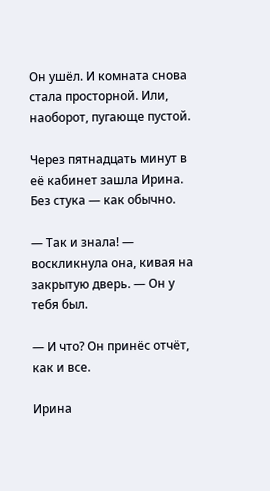Он ушёл. И комната снова стала просторной. Или, наоборот, пугающе пустой.

Через пятнадцать минут в её кабинет зашла Ирина. Без стука — как обычно.

— Так и знала! — воскликнула она, кивая на закрытую дверь. — Он у тебя был.

— И что? Он принёс отчёт, как и все.

Ирина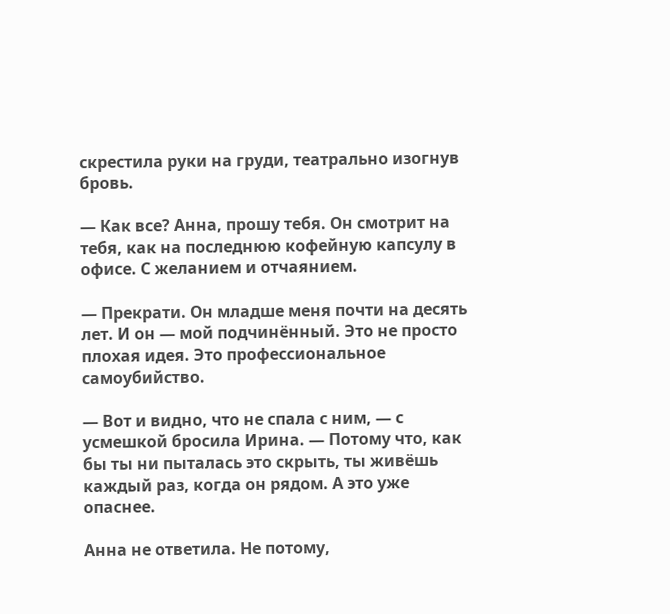скрестила руки на груди, театрально изогнув бровь.

— Как все? Анна, прошу тебя. Он смотрит на тебя, как на последнюю кофейную капсулу в офисе. С желанием и отчаянием.

— Прекрати. Он младше меня почти на десять лет. И он — мой подчинённый. Это не просто плохая идея. Это профессиональное самоубийство.

— Вот и видно, что не спала с ним, — с усмешкой бросила Ирина. — Потому что, как бы ты ни пыталась это скрыть, ты живёшь каждый раз, когда он рядом. А это уже опаснее.

Анна не ответила. Не потому,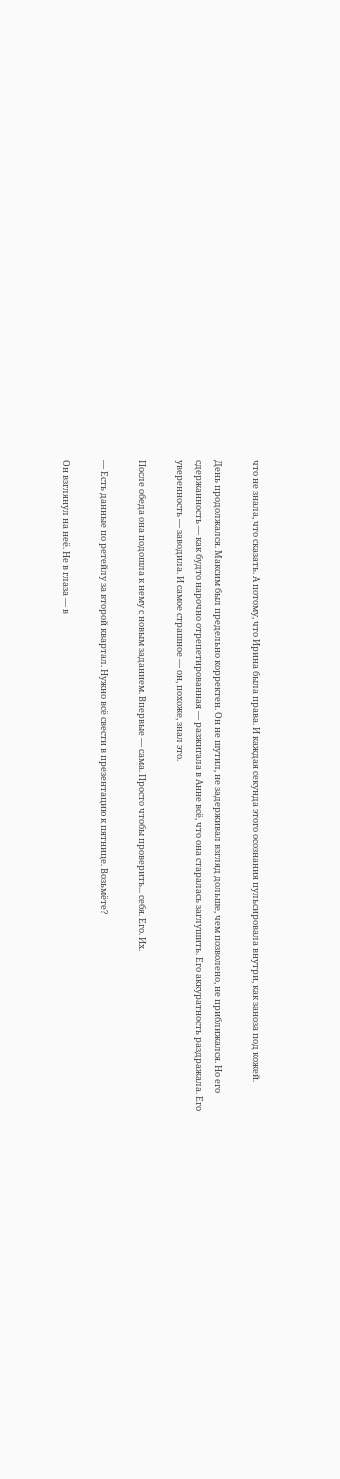что не знала, что сказать. А потому, что Ирина была права. И каждая секунда этого осознания пульсировала внутри, как заноза под кожей.

День продолжался. Максим был предельно корректен. Он не шутил, не задерживал взгляд дольше, чем позволено, не приближался. Но его сдержанность — как будто нарочно отрепетированная — разжигала в Анне всё, что она старалась заглушить. Его аккуратность раздражала. Его уверенность — заводила. И самое страшное — он, похоже, знал это.

После обеда она подошла к нему с новым заданием. Впервые — сама. Просто чтобы проверить... себя. Его. Их.

— Есть данные по ретейлу за второй квартал. Нужно всё свести в презентацию к пятнице. Возьмёте?

Он взглянул на неё. Не в глаза — в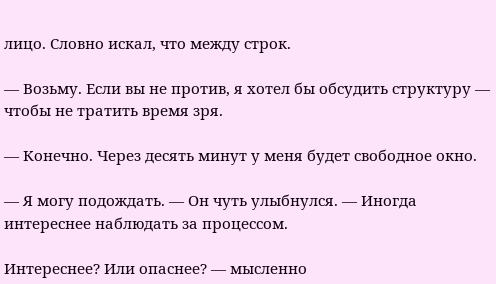лицо. Словно искал, что между строк.

— Возьму. Если вы не против, я хотел бы обсудить структуру — чтобы не тратить время зря.

— Конечно. Через десять минут у меня будет свободное окно.

— Я могу подождать. — Он чуть улыбнулся. — Иногда интереснее наблюдать за процессом.

Интереснее? Или опаснее? — мысленно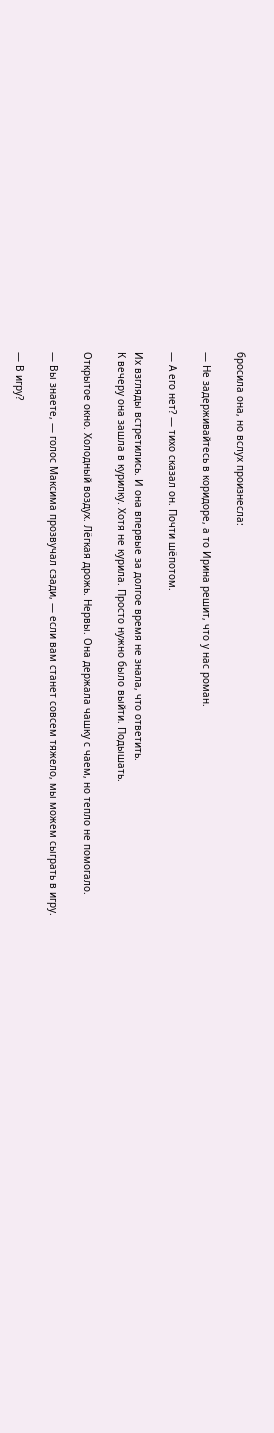бросила она, но вслух произнесла:

— Не задерживайтесь в коридоре, а то Ирина решит, что у нас роман.

— А его нет? — тихо сказал он. Почти шёпотом.

Их взгляды встретились. И она впервые за долгое время не знала, что ответить.
К вечеру она зашла в курилку. Хотя не курила. Просто нужно было выйти. Подышать.

Открытое окно. Холодный воздух. Лёгкая дрожь. Нервы. Она держала чашку с чаем, но тепло не помогало.

— Вы знаете, — голос Максима прозвучал сзади, — если вам станет совсем тяжело, мы можем сыграть в игру.

— В игру?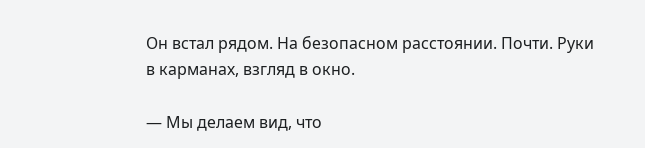Он встал рядом. На безопасном расстоянии. Почти. Руки в карманах, взгляд в окно.

— Мы делаем вид, что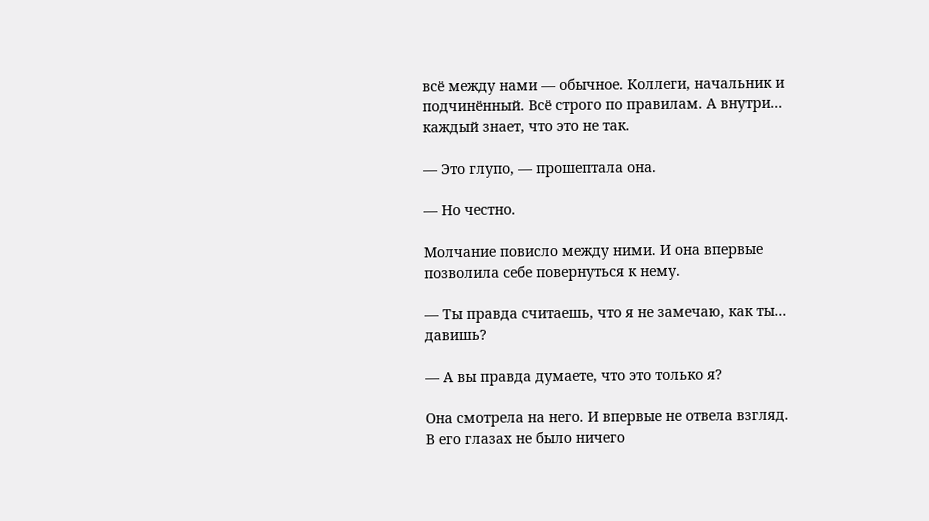всё между нами — обычное. Коллеги, начальник и подчинённый. Всё строго по правилам. А внутри... каждый знает, что это не так.

— Это глупо, — прошептала она.

— Но честно.

Молчание повисло между ними. И она впервые позволила себе повернуться к нему.

— Ты правда считаешь, что я не замечаю, как ты... давишь?

— А вы правда думаете, что это только я?

Она смотрела на него. И впервые не отвела взгляд. В его глазах не было ничего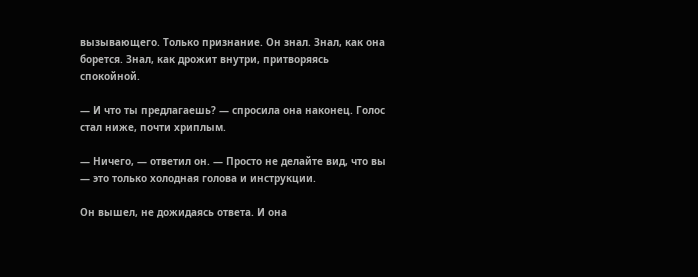вызывающего. Только признание. Он знал. Знал, как она борется. Знал, как дрожит внутри, притворяясь спокойной.

— И что ты предлагаешь? — спросила она наконец. Голос стал ниже, почти хриплым.

— Ничего, — ответил он. — Просто не делайте вид, что вы — это только холодная голова и инструкции.

Он вышел, не дожидаясь ответа. И она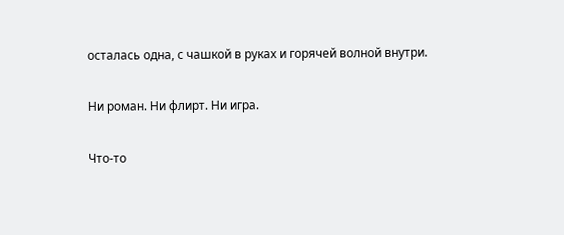осталась одна, с чашкой в руках и горячей волной внутри.

Ни роман. Ни флирт. Ни игра.

Что-то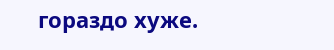гораздо хуже.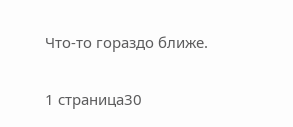Что-то гораздо ближе.

1 страница30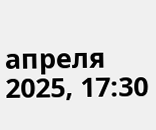апреля 2025, 17:30